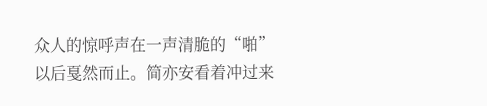众人的惊呼声在一声清脆的“啪”以后戛然而止。简亦安看着冲过来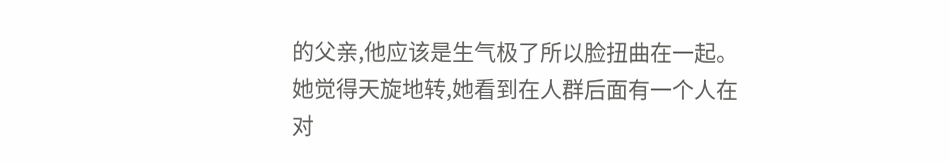的父亲,他应该是生气极了所以脸扭曲在一起。
她觉得天旋地转,她看到在人群后面有一个人在对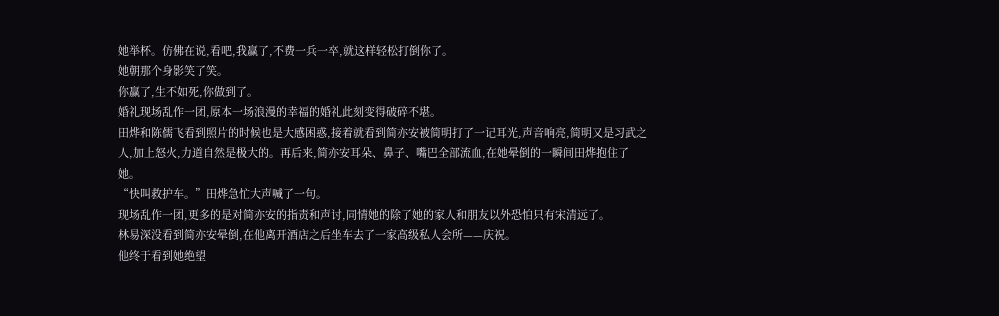她举杯。仿佛在说,看吧,我赢了,不费一兵一卒,就这样轻松打倒你了。
她朝那个身影笑了笑。
你赢了,生不如死,你做到了。
婚礼现场乱作一团,原本一场浪漫的幸福的婚礼此刻变得破碎不堪。
田烨和陈儒飞看到照片的时候也是大感困惑,接着就看到简亦安被简明打了一记耳光,声音响亮,简明又是习武之人,加上怒火,力道自然是极大的。再后来,简亦安耳朵、鼻子、嘴巴全部流血,在她晕倒的一瞬间田烨抱住了她。
“快叫救护车。”田烨急忙大声喊了一句。
现场乱作一团,更多的是对简亦安的指责和声讨,同情她的除了她的家人和朋友以外恐怕只有宋清远了。
林易深没看到简亦安晕倒,在他离开酒店之后坐车去了一家高级私人会所——庆祝。
他终于看到她绝望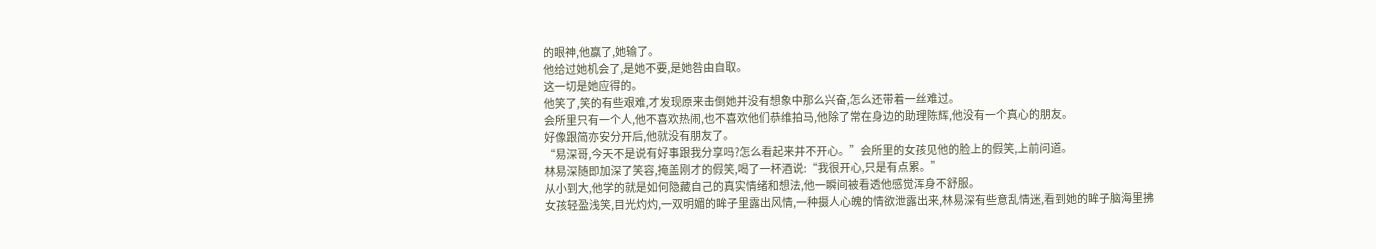的眼神,他赢了,她输了。
他给过她机会了,是她不要,是她咎由自取。
这一切是她应得的。
他笑了,笑的有些艰难,才发现原来击倒她并没有想象中那么兴奋,怎么还带着一丝难过。
会所里只有一个人,他不喜欢热闹,也不喜欢他们恭维拍马,他除了常在身边的助理陈辉,他没有一个真心的朋友。
好像跟简亦安分开后,他就没有朋友了。
“易深哥,今天不是说有好事跟我分享吗?怎么看起来并不开心。”会所里的女孩见他的脸上的假笑,上前问道。
林易深随即加深了笑容,掩盖刚才的假笑,喝了一杯酒说:“我很开心,只是有点累。”
从小到大,他学的就是如何隐藏自己的真实情绪和想法,他一瞬间被看透他感觉浑身不舒服。
女孩轻盈浅笑,目光灼灼,一双明媚的眸子里露出风情,一种摄人心魄的情欲泄露出来,林易深有些意乱情迷,看到她的眸子脑海里拂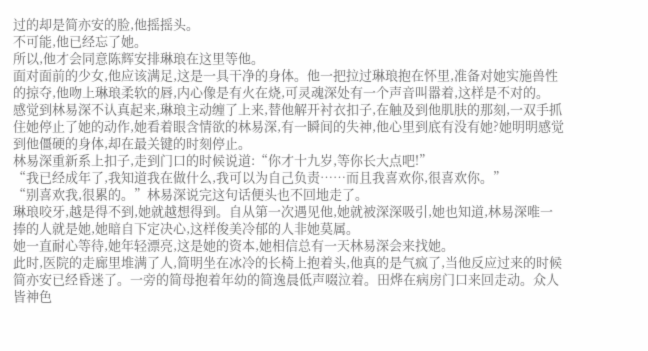过的却是简亦安的脸,他摇摇头。
不可能,他已经忘了她。
所以,他才会同意陈辉安排琳琅在这里等他。
面对面前的少女,他应该满足,这是一具干净的身体。他一把拉过琳琅抱在怀里,准备对她实施兽性的掠夺,他吻上琳琅柔软的唇,内心像是有火在烧,可灵魂深处有一个声音叫嚣着,这样是不对的。
感觉到林易深不认真起来,琳琅主动缠了上来,替他解开衬衣扣子,在触及到他肌肤的那刻,一双手抓住她停止了她的动作,她看着眼含情欲的林易深,有一瞬间的失神,他心里到底有没有她?她明明感觉到他僵硬的身体,却在最关键的时刻停止。
林易深重新系上扣子,走到门口的时候说道:“你才十九岁,等你长大点吧!”
“我已经成年了,我知道我在做什么,我可以为自己负责……而且我喜欢你,很喜欢你。”
“别喜欢我,很累的。”林易深说完这句话便头也不回地走了。
琳琅咬牙,越是得不到,她就越想得到。自从第一次遇见他,她就被深深吸引,她也知道,林易深唯一捧的人就是她,她暗自下定决心,这样俊美冷郁的人非她莫属。
她一直耐心等待,她年轻漂亮,这是她的资本,她相信总有一天林易深会来找她。
此时,医院的走廊里堆满了人,简明坐在冰冷的长椅上抱着头,他真的是气疯了,当他反应过来的时候简亦安已经昏迷了。一旁的简母抱着年幼的简逸晨低声啜泣着。田烨在病房门口来回走动。众人皆神色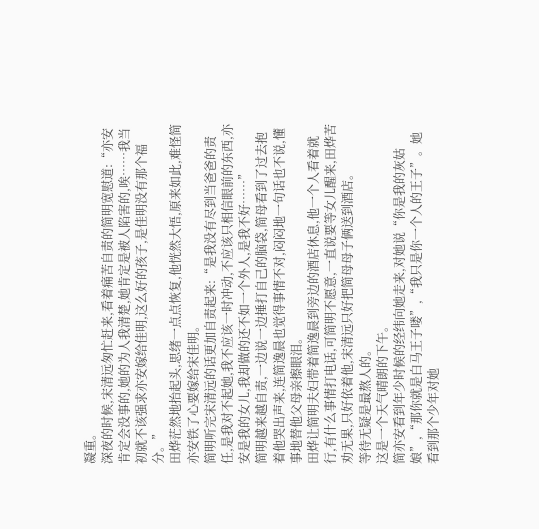凝重。
深夜的时候,宋清远匆忙赶来,看着痛苦自责的简明宽慰道:“亦安肯定会没事的,她的为人我清楚,她肯定是被人陷害的,唉……我当初就不该强求亦安嫁给佳明,这么好的孩子,是佳明没有那个福分。”
田烨茫然地抬起头,思绪一点点恢复,他恍然大悟,原来如此,难怪简亦安铁了心要嫁给宋佳明。
简明听完宋清远的话更加自责起来:“是我没有尽到当爸爸的责任,是我对不起她,我不应该一时冲动,不应该只相信眼前的东西,亦安是我的女儿,我却做的还不如一个外人,是我不好……”
简明越来越自责,一边说一边捶打自己的脑袋,简母看到了过去抱着他哭出声来,连简逸晨也觉得事情不对,闷闷地一句话也不说,懂事地替他父母亲擦眼泪。
田烨让简明夫妇带着简逸晨到旁边的酒店休息,他一个人看着就行,有什么事情打电话,可简明不愿意,一直说要等女儿醒来,田烨苦劝无果,只好依着他,宋清远只好把简母母子俩送到酒店。
等待无疑是最熬人的。
这是一个天气晴朗的下午。
简亦安看到年少时候的经纬向她走来,对她说“你是我的灰姑娘”,“那你就是白马王子喽”,“我只是你一个人的王子”。她看到那个少年对她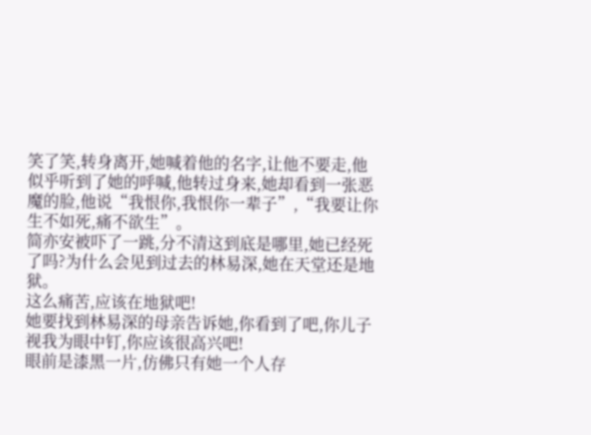笑了笑,转身离开,她喊着他的名字,让他不要走,他似乎听到了她的呼喊,他转过身来,她却看到一张恶魔的脸,他说“我恨你,我恨你一辈子”,“我要让你生不如死,痛不欲生”。
简亦安被吓了一跳,分不清这到底是哪里,她已经死了吗?为什么会见到过去的林易深,她在天堂还是地狱。
这么痛苦,应该在地狱吧!
她要找到林易深的母亲告诉她,你看到了吧,你儿子视我为眼中钉,你应该很高兴吧!
眼前是漆黑一片,仿佛只有她一个人存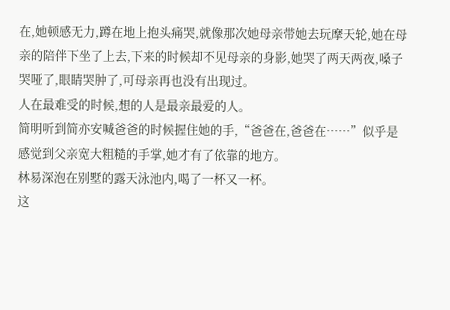在,她顿感无力,蹲在地上抱头痛哭,就像那次她母亲带她去玩摩天轮,她在母亲的陪伴下坐了上去,下来的时候却不见母亲的身影,她哭了两天两夜,嗓子哭哑了,眼睛哭肿了,可母亲再也没有出现过。
人在最难受的时候,想的人是最亲最爱的人。
简明听到简亦安喊爸爸的时候握住她的手,“爸爸在,爸爸在……”似乎是感觉到父亲宽大粗糙的手掌,她才有了依靠的地方。
林易深泡在别墅的露天泳池内,喝了一杯又一杯。
这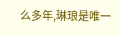么多年,琳琅是唯一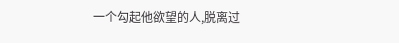一个勾起他欲望的人,脱离过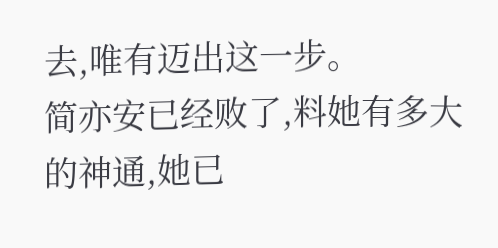去,唯有迈出这一步。
简亦安已经败了,料她有多大的神通,她已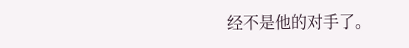经不是他的对手了。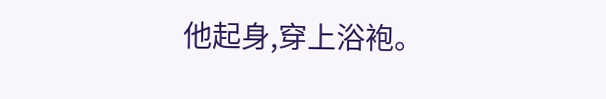他起身,穿上浴袍。